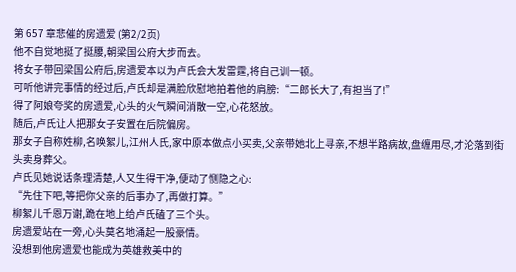第 657 章悲催的房遗爱 (第2/2页)
他不自觉地挺了挺腰,朝梁国公府大步而去。
将女子带回梁国公府后,房遗爱本以为卢氏会大发雷霆,将自己训一顿。
可听他讲完事情的经过后,卢氏却是满脸欣慰地拍着他的肩膀:“二郎长大了,有担当了!”
得了阿娘夸奖的房遗爱,心头的火气瞬间消散一空,心花怒放。
随后,卢氏让人把那女子安置在后院偏房。
那女子自称姓柳,名唤絮儿,江州人氏,家中原本做点小买卖,父亲带她北上寻亲,不想半路病故,盘缠用尽,才沦落到街头卖身葬父。
卢氏见她说话条理清楚,人又生得干净,便动了恻隐之心:
“先住下吧,等把你父亲的后事办了,再做打算。”
柳絮儿千恩万谢,跪在地上给卢氏磕了三个头。
房遗爱站在一旁,心头莫名地涌起一股豪情。
没想到他房遗爱也能成为英雄救美中的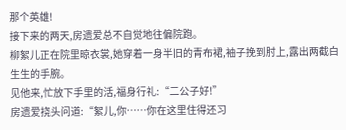那个英雄!
接下来的两天,房遗爱总不自觉地往偏院跑。
柳絮儿正在院里晾衣裳,她穿着一身半旧的青布裙,袖子挽到肘上,露出两截白生生的手腕。
见他来,忙放下手里的活,福身行礼:“二公子好!”
房遗爱挠头问道:“絮儿,你……你在这里住得还习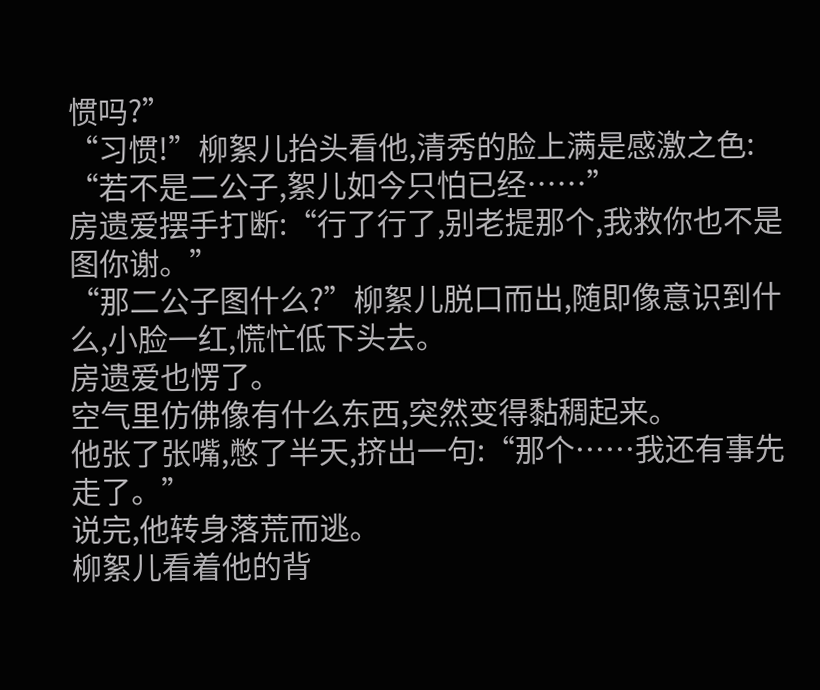惯吗?”
“习惯!”柳絮儿抬头看他,清秀的脸上满是感激之色:
“若不是二公子,絮儿如今只怕已经……”
房遗爱摆手打断:“行了行了,别老提那个,我救你也不是图你谢。”
“那二公子图什么?”柳絮儿脱口而出,随即像意识到什么,小脸一红,慌忙低下头去。
房遗爱也愣了。
空气里仿佛像有什么东西,突然变得黏稠起来。
他张了张嘴,憋了半天,挤出一句:“那个……我还有事先走了。”
说完,他转身落荒而逃。
柳絮儿看着他的背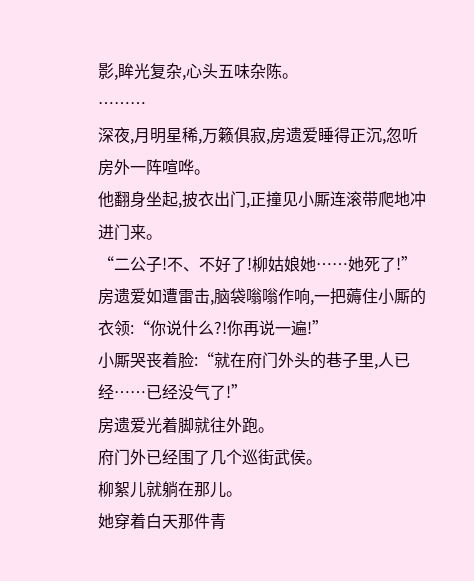影,眸光复杂,心头五味杂陈。
………
深夜,月明星稀,万籁俱寂,房遗爱睡得正沉,忽听房外一阵喧哗。
他翻身坐起,披衣出门,正撞见小厮连滚带爬地冲进门来。
“二公子!不、不好了!柳姑娘她……她死了!”
房遗爱如遭雷击,脑袋嗡嗡作响,一把薅住小厮的衣领:“你说什么?!你再说一遍!”
小厮哭丧着脸:“就在府门外头的巷子里,人已经……已经没气了!”
房遗爱光着脚就往外跑。
府门外已经围了几个巡街武侯。
柳絮儿就躺在那儿。
她穿着白天那件青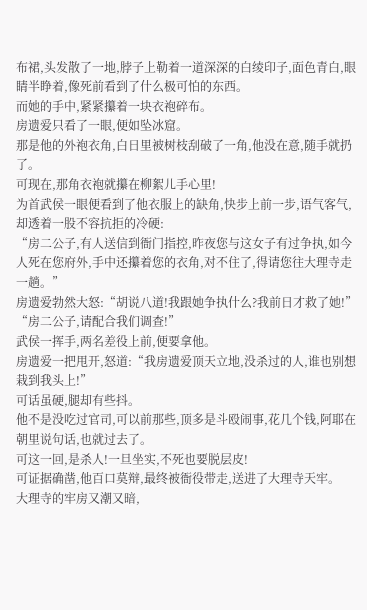布裙,头发散了一地,脖子上勒着一道深深的白绫印子,面色青白,眼睛半睁着,像死前看到了什么极可怕的东西。
而她的手中,紧紧攥着一块衣袍碎布。
房遗爱只看了一眼,便如坠冰窟。
那是他的外袍衣角,白日里被树枝刮破了一角,他没在意,随手就扔了。
可现在,那角衣袍就攥在柳絮儿手心里!
为首武侯一眼便看到了他衣服上的缺角,快步上前一步,语气客气,却透着一股不容抗拒的冷硬:
“房二公子,有人送信到衙门指控,昨夜您与这女子有过争执,如今人死在您府外,手中还攥着您的衣角,对不住了,得请您往大理寺走一趟。”
房遗爱勃然大怒:“胡说八道!我跟她争执什么?我前日才救了她!”
“房二公子,请配合我们调查!”
武侯一挥手,两名差役上前,便要拿他。
房遗爱一把甩开,怒道:“我房遗爱顶天立地,没杀过的人,谁也别想栽到我头上!”
可话虽硬,腿却有些抖。
他不是没吃过官司,可以前那些,顶多是斗殴闹事,花几个钱,阿耶在朝里说句话,也就过去了。
可这一回,是杀人!一旦坐实,不死也要脱层皮!
可证据确凿,他百口莫辩,最终被衙役带走,送进了大理寺天牢。
大理寺的牢房又潮又暗,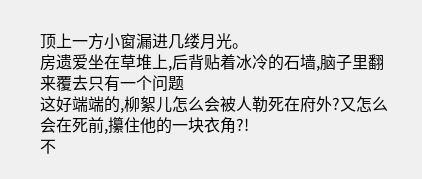顶上一方小窗漏进几缕月光。
房遗爱坐在草堆上,后背贴着冰冷的石墙,脑子里翻来覆去只有一个问题
这好端端的,柳絮儿怎么会被人勒死在府外?又怎么会在死前,攥住他的一块衣角?!
不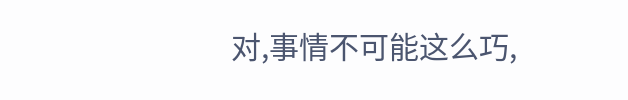对,事情不可能这么巧,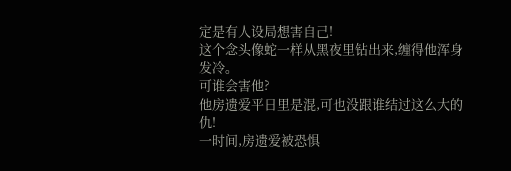定是有人设局想害自己!
这个念头像蛇一样从黑夜里钻出来,缠得他浑身发冷。
可谁会害他?
他房遗爱平日里是混,可也没跟谁结过这么大的仇!
一时间,房遗爱被恐惧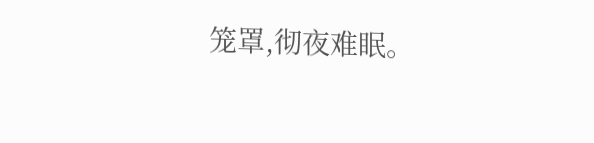笼罩,彻夜难眠。